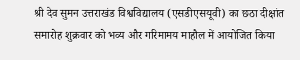श्री देव सुमन उत्तराखंड विश्वविद्यालय (एसडीएसयूवी) का छठा दीक्षांत समारोह शुक्रवार को भव्य और गरिमामय माहौल में आयोजित किया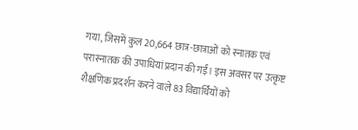गया, जिसमें कुल 20,664 छात्र-छात्राओं को स्नातक एवं परास्नातक की उपाधियां प्रदान की गईं। इस अवसर पर उत्कृष्ट शैक्षणिक प्रदर्शन करने वाले 83 विद्यार्थियों को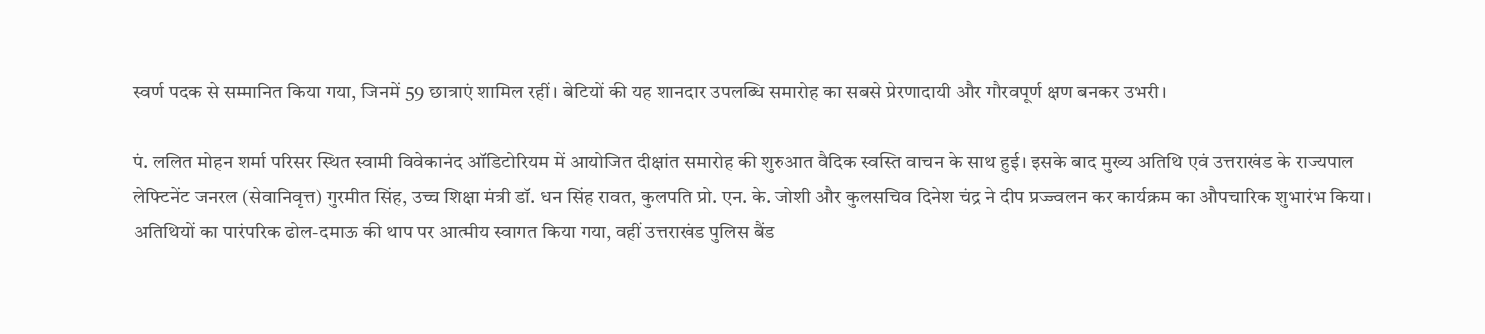स्वर्ण पदक से सम्मानित किया गया, जिनमें 59 छात्राएं शामिल रहीं। बेटियों की यह शानदार उपलब्धि समारोह का सबसे प्रेरणादायी और गौरवपूर्ण क्षण बनकर उभरी।

पं. ललित मोहन शर्मा परिसर स्थित स्वामी विवेकानंद ऑडिटोरियम में आयोजित दीक्षांत समारोह की शुरुआत वैदिक स्वस्ति वाचन के साथ हुई। इसके बाद मुख्य अतिथि एवं उत्तराखंड के राज्यपाल लेफ्टिनेंट जनरल (सेवानिवृत्त) गुरमीत सिंह, उच्च शिक्षा मंत्री डॉ. धन सिंह रावत, कुलपति प्रो. एन. के. जोशी और कुलसचिव दिनेश चंद्र ने दीप प्रज्ज्वलन कर कार्यक्रम का औपचारिक शुभारंभ किया। अतिथियों का पारंपरिक ढोल-दमाऊ की थाप पर आत्मीय स्वागत किया गया, वहीं उत्तराखंड पुलिस बैंड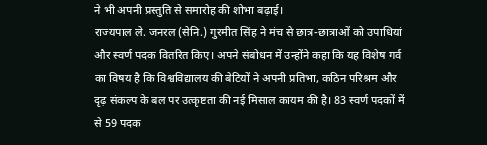ने भी अपनी प्रस्तुति से समारोह की शोभा बढ़ाई।
राज्यपाल ले. जनरल (सेनि.) गुरमीत सिंह ने मंच से छात्र-छात्राओं को उपाधियां और स्वर्ण पदक वितरित किए। अपने संबोधन में उन्होंने कहा कि यह विशेष गर्व का विषय है कि विश्वविद्यालय की बेटियों ने अपनी प्रतिभा, कठिन परिश्रम और दृढ़ संकल्प के बल पर उत्कृष्टता की नई मिसाल कायम की है। 83 स्वर्ण पदकों में से 59 पदक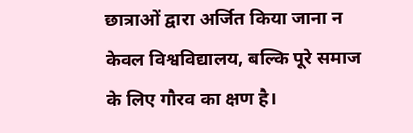छात्राओं द्वारा अर्जित किया जाना न केवल विश्वविद्यालय, बल्कि पूरे समाज के लिए गौरव का क्षण है।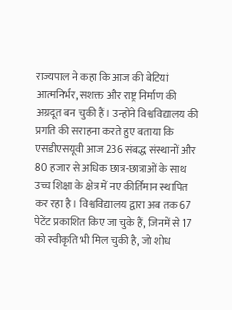राज्यपाल ने कहा कि आज की बेटियां आत्मनिर्भर, सशक्त और राष्ट्र निर्माण की अग्रदूत बन चुकी हैं। उन्होंने विश्वविद्यालय की प्रगति की सराहना करते हुए बताया कि एसडीएसयूवी आज 236 संबद्ध संस्थानों और 80 हजार से अधिक छात्र-छात्राओं के साथ उच्च शिक्षा के क्षेत्र में नए कीर्तिमान स्थापित कर रहा है। विश्वविद्यालय द्वारा अब तक 67 पेटेंट प्रकाशित किए जा चुके हैं, जिनमें से 17 को स्वीकृति भी मिल चुकी है, जो शोध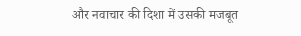और नवाचार की दिशा में उसकी मजबूत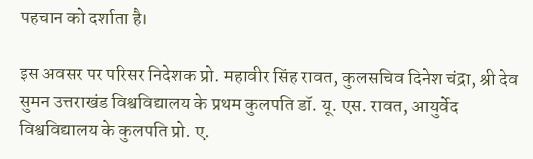पहचान को दर्शाता है।

इस अवसर पर परिसर निदेशक प्रो. महावीर सिंह रावत, कुलसचिव दिनेश चंद्रा, श्री देव सुमन उत्तराखंड विश्वविद्यालय के प्रथम कुलपति डॉ. यू. एस. रावत, आयुर्वेद विश्वविद्यालय के कुलपति प्रो. ए.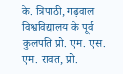के. त्रिपाठी, गढ़वाल विश्वविद्यालय के पूर्व कुलपति प्रो. एम. एस. एम. रावत, प्रो.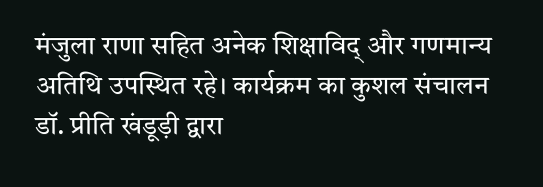मंजुला राणा सहित अनेक शिक्षाविद् और गणमान्य अतिथि उपस्थित रहे। कार्यक्रम का कुशल संचालन डॉ. प्रीति खंडूड़ी द्वारा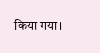किया गया।